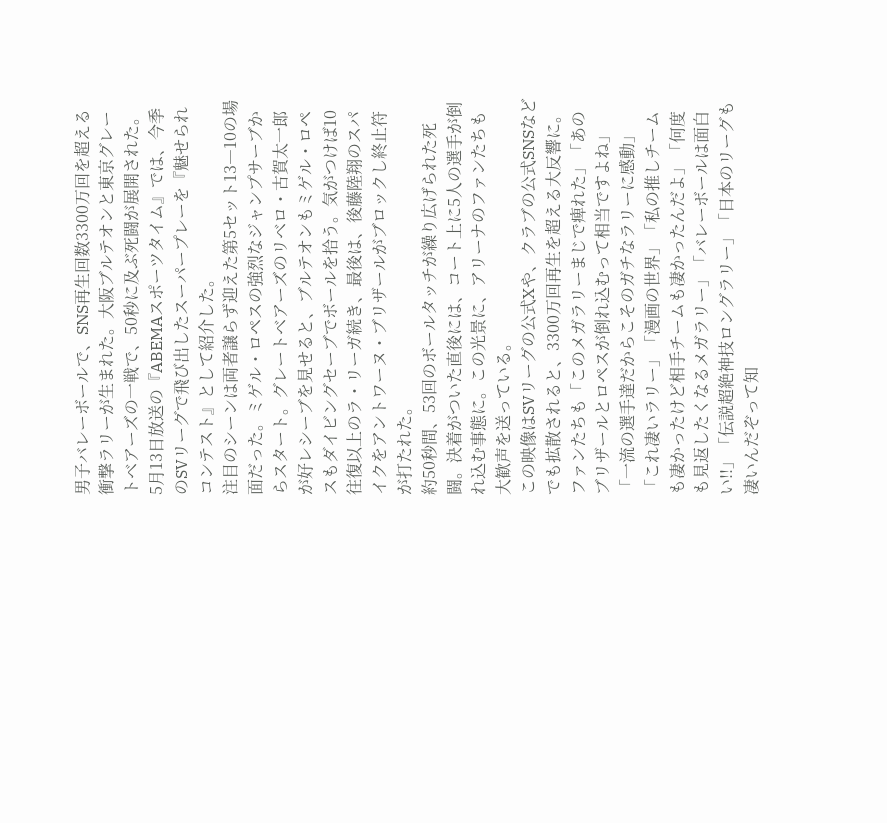男子バレーボールで、SNS再生回数3300万回を超える衝撃ラリーが生まれた。大阪ブルテオンと東京グレートベアーズの一戦で、50秒に及ぶ死闘が展開された。
5月13日放送の『ABEMAスポーツタイム』では、今季のSVリーグで飛び出したスーパープレーを『魅せられコンテスト』として紹介した。
注目のシーンは両者譲らず迎えた第5セット13―10の場面だった。ミゲル・ロペスの強烈なジャンプサーブからスタート。グレートベアーズのリベロ・古賀太一郎が好レシーブを見せると、ブルテオンもミゲル・ロペスもダイビングセーブでボールを拾う。気がつけば10往復以上のラ・リーガ続き、最後は、後藤陸翔のスパイクをアントワーヌ・ブリザールがブロックし終止符が打たれた。
約50秒間、53回のボールタッチが繰り広げられた死闘。決着がついた直後には、コート上に5人の選手が倒れ込む事態に。この光景に、アリーナのファンたちも大歓声を送っている。
この映像はSVリーグの公式Xや、クラブの公式SNSなどでも拡散されると、3300万回再生を超える大反響に。ファンたちも「このメガラリーまじで痺れた」「あのブリザールとロペスが倒れ込むって相当ですよね」「一流の選手達だからこそのガチなラリーに感動」「これ凄いラリー」「漫画の世界」「私の推しチームも凄かったけど相手チームも凄かったんだよ」「何度も見返したくなるメガラリー」「バレーボールは面白い!!」「伝説超絶神技ロングラリー」「日本のリーグも凄いんだぞって知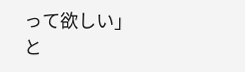って欲しい」と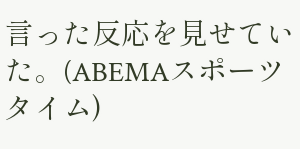言った反応を見せていた。(ABEMAスポーツタイム)